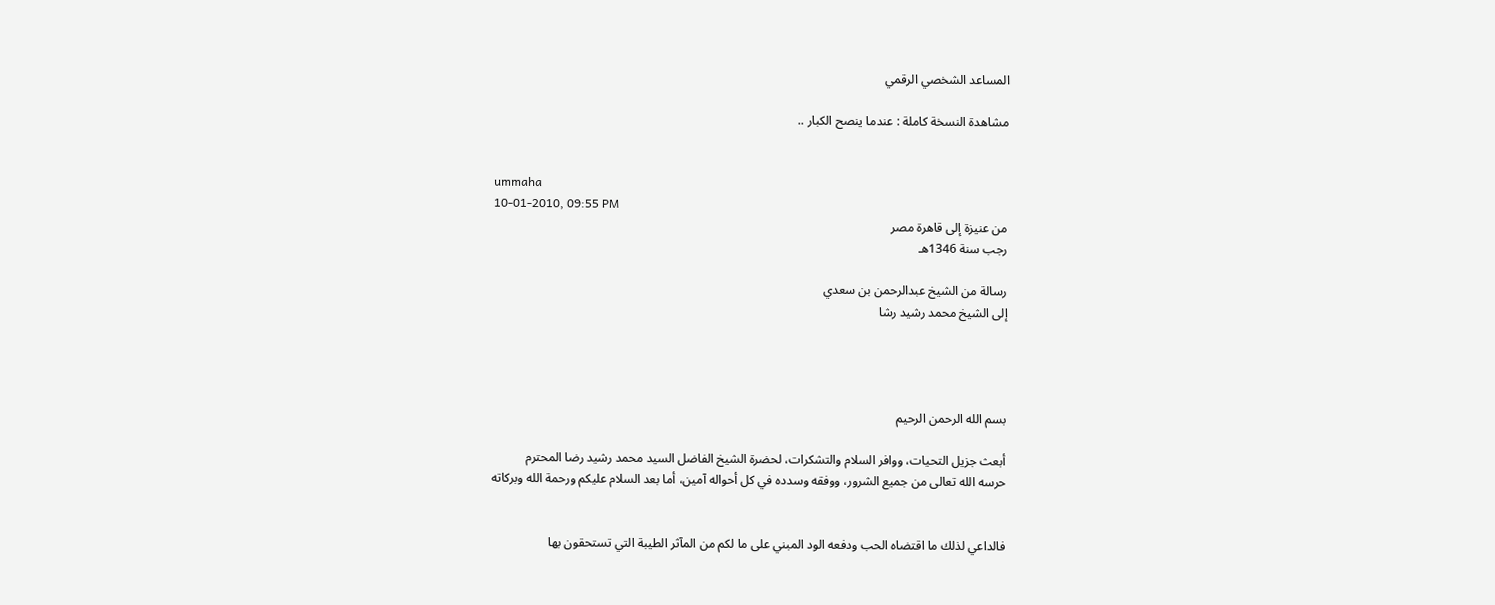المساعد الشخصي الرقمي

مشاهدة النسخة كاملة : عندما ينصح الكبار ..


ummaha
10-01-2010, 09:55 PM
من عنيزة إلى قاهرة مصر
رجب سنة 1346هـ

رسالة من الشيخ عبدالرحمن بن سعدي
إلى الشيخ محمد رشيد رشا




بسم الله الرحمن الرحيم

أبعث جزيل التحيات، ووافر السلام والتشكرات، لحضرة الشيخ الفاضل السيد محمد رشيد رضا المحترم
حرسه الله تعالى من جميع الشرور، ووفقه وسدده في كل أحواله آمين، أما بعد السلام عليكم ورحمة الله وبركاته


فالداعي لذلك ما اقتضاه الحب ودفعه الود المبني على ما لكم من المآثر الطيبة التي تستحقون بها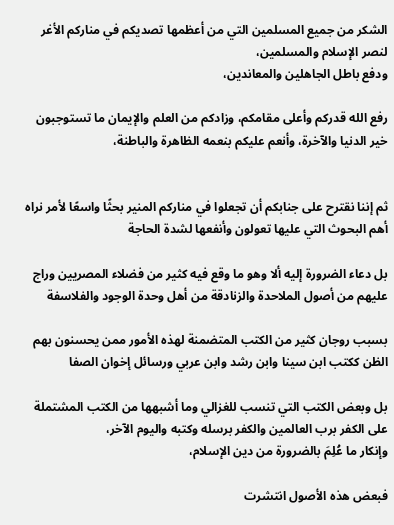الشكر من جميع المسلمين التي من أعظمها تصديكم في مناركم الأغر لنصر الإسلام والمسلمين،
ودفع باطل الجاهلين والمعاندين،

رفع الله قدركم وأعلى مقامكم، وزادكم من العلم والإيمان ما تستوجبون خير الدنيا والآخرة، وأنعم عليكم بنعمه الظاهرة والباطنة،


ثم إننا نقترح على جنابكم أن تجعلوا في مناركم المنير بحثًا واسعًا لأمر نراه أهم البحوث التي عليها تعولون وأنفعها لشدة الحاجة

بل دعاء الضرورة إليه ألا وهو ما وقع فيه كثير من فضلاء المصريين وراج عليهم من أصول الملاحدة والزنادقة من أهل وحدة الوجود والفلاسفة

بسبب روجان كثير من الكتب المتضمنة لهذه الأمور ممن يحسنون بهم الظن ككتب ابن سينا وابن رشد وابن عربي ورسائل إخوان الصفا

بل وبعض الكتب التي تنسب للغزالي وما أشبهها من الكتب المشتملة على الكفر برب العالمين والكفر برسله وكتبه واليوم الآخر،
وإنكار ما عُلِمَ بالضرورة من دين الإسلام،

فبعض هذه الأصول انتشرت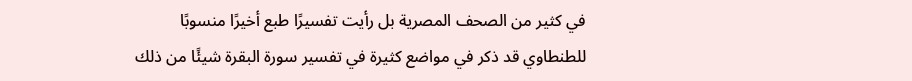في كثير من الصحف المصرية بل رأيت تفسيرًا طبع أخيرًا منسوبًا للطنطاوي قد ذكر في مواضع كثيرة في تفسير سورة البقرة شيئًا من ذلك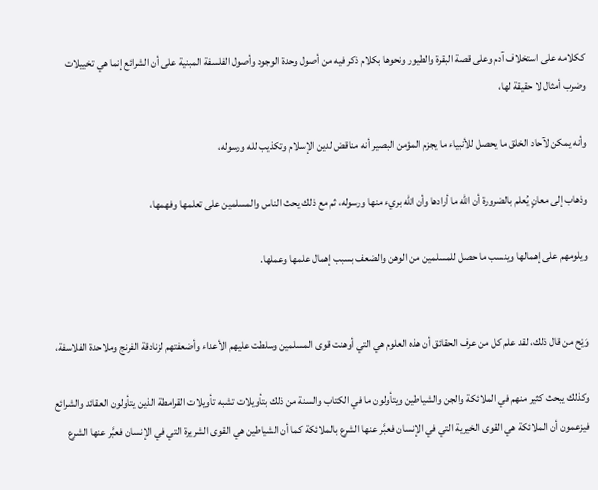ككلامه على استخلاف آدم وعلى قصة البقرة والطيور ونحوها بكلام ذكر فيه من أصول وحدة الوجود وأصول الفلسفة المبنية على أن الشرائع إنما هي تخييلات وضرب أمثال لا حقيقة لها،

وأنه يمكن لآحاد الخلق ما يحصل للأنبياء ما يجزم المؤمن البصير أنه مناقض لدين الإسلام وتكذيب لله ورسوله،

وذهاب إلى معانٍ يُعلم بالضرورة أن الله ما أرادها وأن الله بريء منها ورسوله، ثم مع ذلك يحث الناس والمسلمين على تعلمها وفهمها،

ويلومهم على إهمالها وينسب ما حصل للمسلمين من الوهن والضعف بسبب إهمال علمها وعملها.


وَيْح من قال ذلك، لقد علم كل من عرف الحقائق أن هذه العلوم هي التي أوهنت قوى المسلمين وسلطت عليهم الأعداء وأضعفتهم لزنادقة الفرنج وملاحدة الفلاسفة،

وكذلك يبحث كثير منهم في الملائكة والجن والشياطين ويتأولون ما في الكتاب والسنة من ذلك بتأويلات تشبه تأويلات القرامطة الذين يتأولون العقائد والشرائع فيزعمون أن الملائكة هي القوى الخيرية التي في الإنسان فعبَّر عنها الشرع بالملائكة كما أن الشياطين هي القوى الشريرة التي في الإنسان فعبَّر عنها الشرع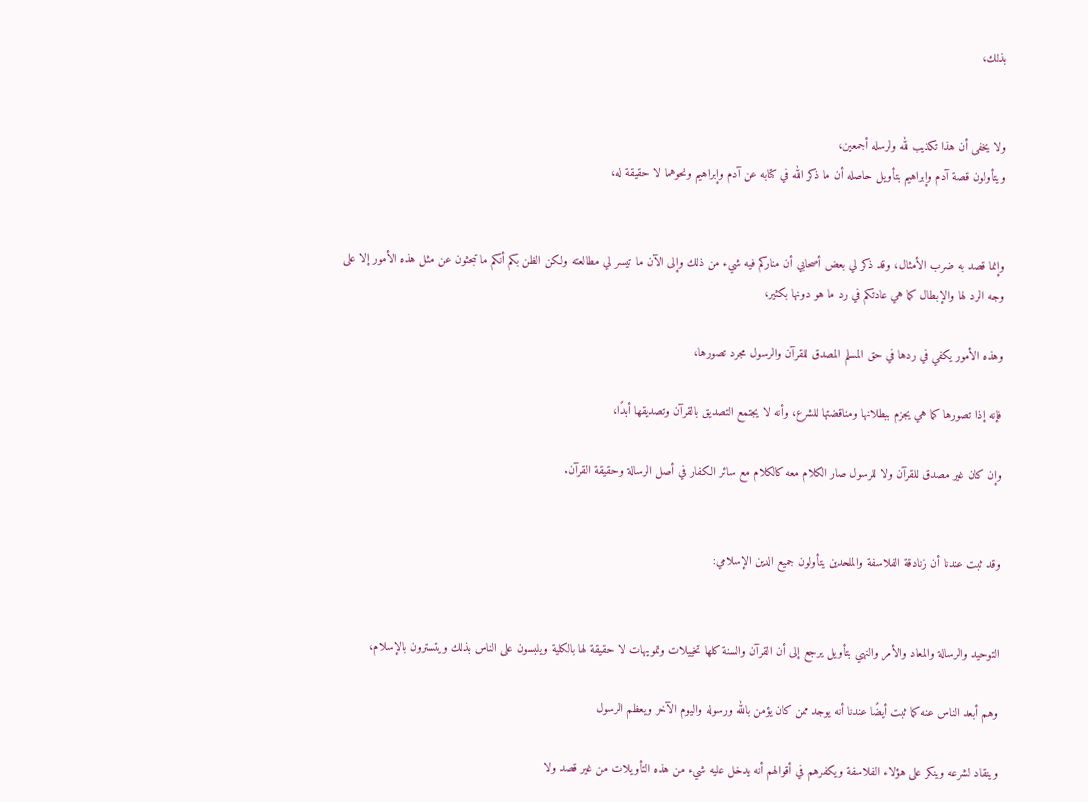بذلك،


ولا يخفى أن هذا تكذيب لله ولرسله أجمعين،
ويتأولون قصة آدم وإبراهيم بتأويل حاصله أن ما ذكر الله في كتابه عن آدم وإبراهيم ونحوهما لا حقيقة له،


وإنما قصد به ضرب الأمثال، وقد ذكر لي بعض أصحابي أن مناركم فيه شيء من ذلك وإلى الآن ما تيسر لي مطالعته ولكن الظن بكم أنكم ما تبحثون عن مثل هذه الأمور إلا على وجه الرد لها والإبطال كما هي عادتكم في رد ما هو دونها بكثير،

وهذه الأمور يكفي في ردها في حق المسلم المصدق للقرآن والرسول مجرد تصورها،

فإنه إذا تصورها كما هي يجزم ببطلانها ومناقضتها للشرع، وأنه لا يجتمع التصديق بالقرآن وتصديقها أبدًا،

وإن كان غير مصدق للقرآن ولا للرسول صار الكلام معه كالكلام مع سائر الكفار في أصل الرسالة وحقيقة القرآن.


وقد ثبت عندنا أن زنادقة الفلاسفة والملحدين يتأولون جميع الدين الإسلامي:


التوحيد والرسالة والمعاد والأمر والنهي بتأويل يرجع إلى أن القرآن والسنة كلها تخييلات وتمويهات لا حقيقة لها بالكلية ويلبسون على الناس بذلك ويتسترون بالإسلام،

وهم أبعد الناس عنه كما ثبت أيضًا عندنا أنه يوجد ممن كان يؤمن بالله ورسوله واليوم الآخر ويعظم الرسول

وينقاد لشرعه وينكر على هؤلاء الفلاسفة ويكفرهم في أقوالهم أنه يدخل عليه شيء من هذه التأويلات من غير قصد ولا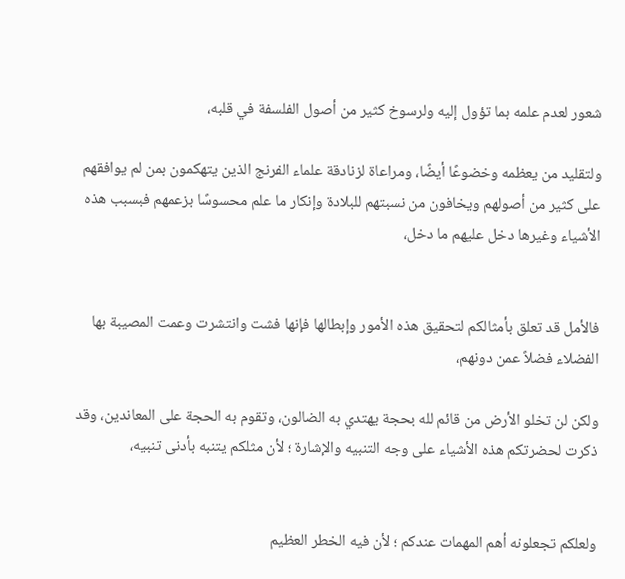شعور لعدم علمه بما تؤول إليه ولرسوخ كثير من أصول الفلسفة في قلبه،

ولتقليد من يعظمه وخضوعًا أيضًا، ومراعاة لزنادقة علماء الفرنج الذين يتهكمون بمن لم يوافقهم على كثير من أصولهم ويخافون من نسبتهم للبلادة وإنكار ما علم محسوسًا بزعمهم فبسبب هذه الأشياء وغيرها دخل عليهم ما دخل،


فالأمل قد تعلق بأمثالكم لتحقيق هذه الأمور وإبطالها فإنها فشت وانتشرت وعمت المصيبة بها الفضلاء فضلاً عمن دونهم،

ولكن لن تخلو الأرض من قائم لله بحجة يهتدي به الضالون، وتقوم به الحجة على المعاندين، وقد ذكرت لحضرتكم هذه الأشياء على وجه التنبيه والإشارة ؛ لأن مثلكم يتنبه بأدنى تنبيه،


ولعلكم تجعلونه أهم المهمات عندكم ؛ لأن فيه الخطر العظيم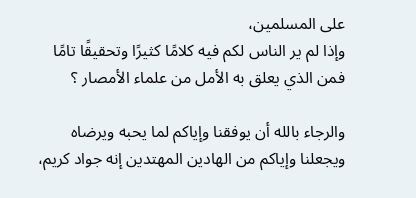على المسلمين،
وإذا لم ير الناس لكم فيه كلامًا كثيرًا وتحقيقًا تامًا فمن الذي يعلق به الأمل من علماء الأمصار ؟

والرجاء بالله أن يوفقنا وإياكم لما يحبه ويرضاه ويجعلنا وإياكم من الهادين المهتدين إنه جواد كريم،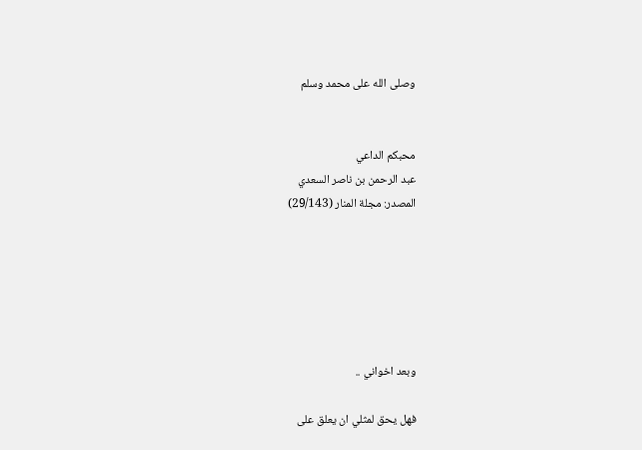وصلى الله على محمد وسلم


محبكم الداعي
عبد الرحمن بن ناصر السعدي
المصدر: مجلة المنار (29/143)






وبعد اخواني ..

فهل يحق لمثلي ان يعلق على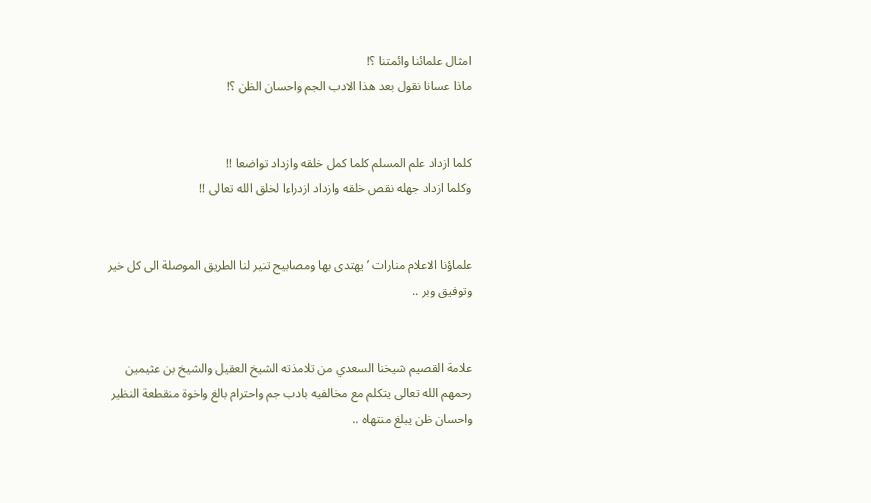امثال علمائنا وائمتنا ؟!
ماذا عسانا نقول بعد هذا الادب الجم واحسان الظن ؟!


كلما ازداد علم المسلم كلما كمل خلقه وازداد تواضعا !!
وكلما ازداد جهله نقص خلقه وازداد ازدراءا لخلق الله تعالى !!


علماؤنا الاعلام منارات ’يهتدى بها ومصابيح تنير لنا الطريق الموصلة الى كل خير وتوفيق وبر ..


علامة القصيم شيخنا السعدي من تلامذته الشيخ العقيل والشيخ بن عثيمين
رحمهم الله تعالى يتكلم مع مخالفيه بادب جم واحترام بالغ واخوة منقطعة النظير واحسان ظن يبلغ منتهاه ..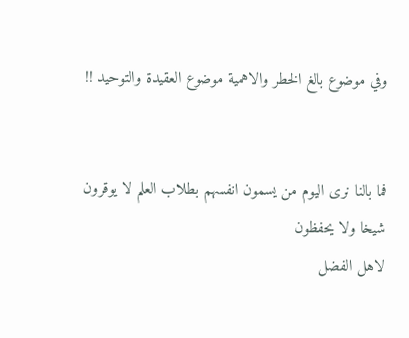وفي موضوع بالغ الخطر والاهمية موضوع العقيدة والتوحيد !!


فما بالنا نرى اليوم من يسمون انفسهم بطلاب العلم لا يوقرون شيخا ولا يحفظون
لاهل الفضل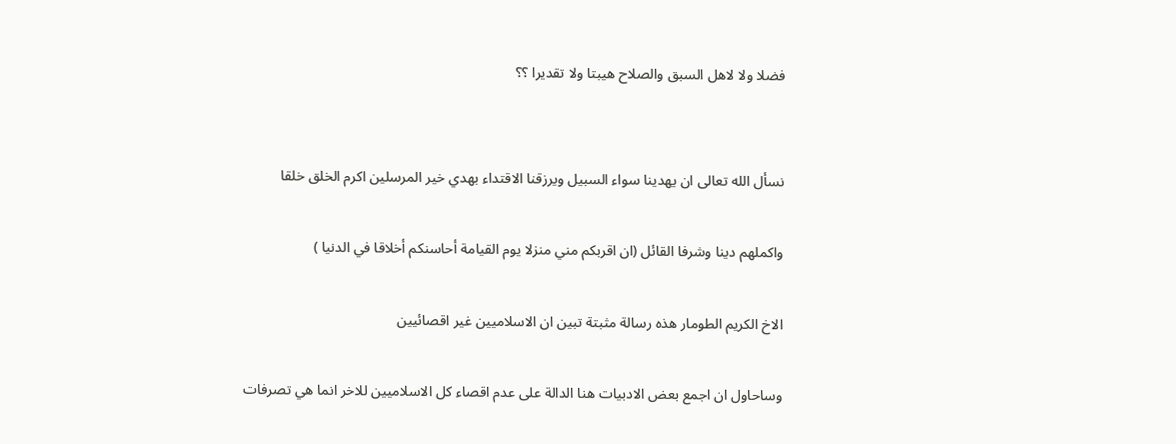فضلا ولا لاهل السبق والصلاح هيبتا ولا تقديرا ؟؟


نسأل الله تعالى ان يهدينا سواء السبيل ويرزقنا الاقتداء بهدي خير المرسلين اكرم الخلق خلقا

واكملهم دينا وشرفا القائل (ان اقربكم مني منزلا يوم القيامة أحاسنكم أخلاقا في الدنيا )

الاخ الكريم الطومار هذه رسالة مثبتة تبين ان الاسلاميين غير اقصائيين

وساحاول ان اجمع بعض الادبيات هنا الدالة على عدم اقصاء كل الاسلاميين للاخر انما هي تصرفات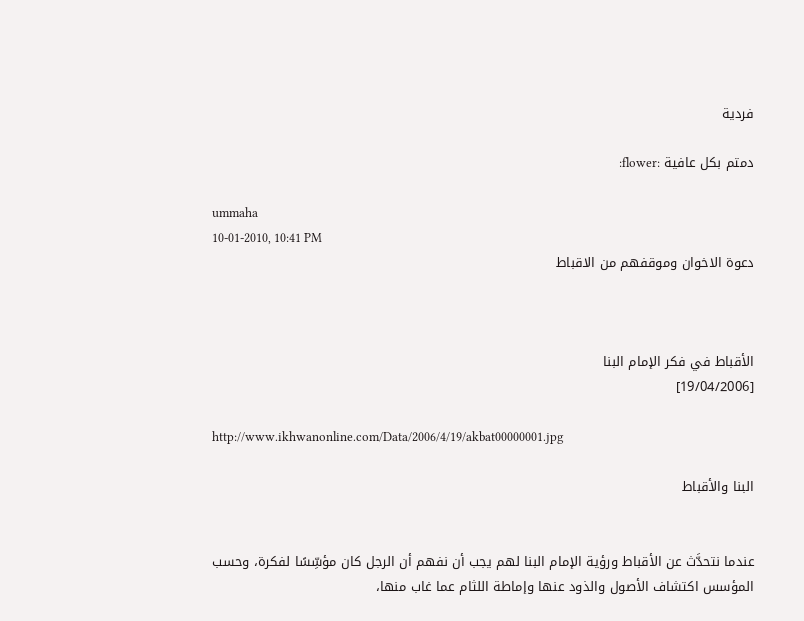فردية

دمتم بكل عافية :flower:

ummaha
10-01-2010, 10:41 PM
دعوة الاخوان وموقفهم من الاقباط



الأقباط في فكر الإمام البنا
[19/04/2006]

http://www.ikhwanonline.com/Data/2006/4/19/akbat00000001.jpg

البنا والأقباط


عندما نتحدَّث عن الأقباط ورؤية الإمام البنا لهم يجب أن نفهم أن الرجل كان مؤسِّسًا لفكرة، وحسب المؤسس اكتشاف الأصول والذود عنها وإماطة اللثام عما غاب منها،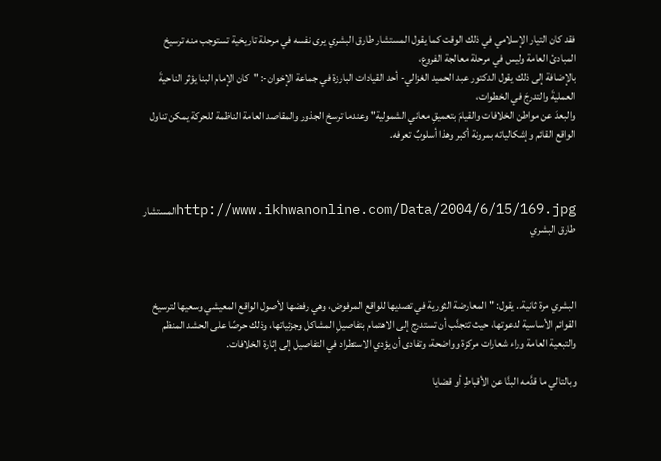فقد كان التيار الإسلامي في ذلك الوقت كما يقول المستشار طارق البشري يرى نفسه في مرحلة تاريخية تستوجب منه ترسيخ المبادئ العامة وليس في مرحلة معالجة الفروع،
بالإضافة إلى ذلك يقول الدكتور عبد الحميد الغزالي- أحد القيادات البارزة في جماعة الإخوان-: "كان الإمام البنا يؤثر الناحيةَ العمليةَ والتدرجَ في الخطوات،
والبعدَ عن مواطن الخلافات والقيامَ بتعميقِ معاني الشمولية" وعندما ترسخ الجذور والمقاصد العامة الناظمة للحركة يمكن تناول الواقع القائم وإشكالياته بمرونة أكبر وهذا أسلوبٌ تعرفه.



http://www.ikhwanonline.com/Data/2004/6/15/169.jpgالمستشار طارق البشري



البشري مرة ثانية.. يقول: "المعارضة الثورية في تصديها للواقع المرفوض، وهي رفضها لأصول الواقع المعيشي وسعيها لترسيخ القوائم الأساسية لدعوتها، حيث تتجنَّب أن تستدرج إلى الاهتمام بتفاصيلِ المشاكل وجزئياتها، وذلك حرصًا على الحشد المنظم والتبعية العامة وراء شعارات مركزة وواضحة، وتفادى أن يؤدي الاستطراد في التفاصيل إلى إثارة الخلافات.

وبالتالي ما قدَّمه البنَّا عن الأقباطِ أو قضايا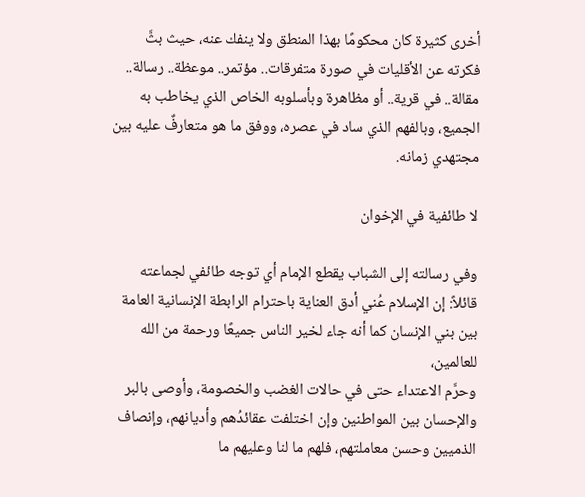أخرى كثيرة كان محكومًا بهذا المنطق ولا ينفك عنه، حيث بثَّ فكرته عن الأقليات في صورة متفرقات.. مؤتمر.. موعظة.. رسالة.. مقالة.. في قرية.. أو مظاهرة وبأسلوبه الخاص الذي يخاطب به الجميع، وبالفهم الذي ساد في عصره، ووفق ما هو متعارفٌ عليه بين مجتهدي زمانه.

لا طائفية في الإخوان

وفي رسالته إلى الشباب يقطع الإمام أي توجه طائفي لجماعته قائلاً: إن الإسلام عُني أدق العناية باحترام الرابطة الإنسانية العامة بين بني الإنسان كما أنه جاء لخير الناس جميعًا ورحمة من الله للعالمين،
وحرَّم الاعتداء حتى في حالات الغضب والخصومة، وأوصى بالبر والإحسان بين المواطنين وإن اختلفت عقائدُهم وأديانهم، وإنصاف الذميين وحسن معاملتهم، فلهم ما لنا وعليهم ما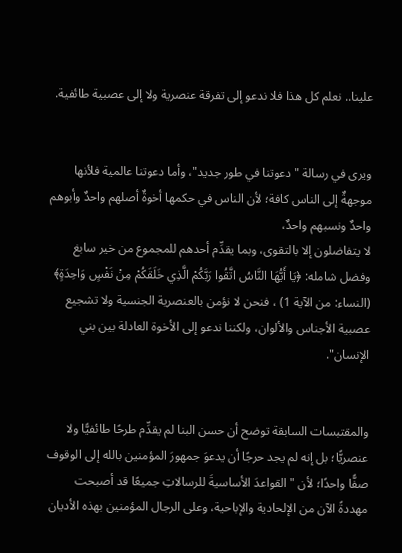علينا.. نعلم كل هذا فلا ندعو إلى تفرقة عنصرية ولا إلى عصبية طائفية.


ويرى في رسالة "دعوتنا في طور جديد"، وأما دعوتنا عالمية فلأنها موجهةٌ إلى الناس كافة؛ لأن الناس في حكمها أخوةٌ أصلهم واحدٌ وأبوهم واحدٌ ونسبهم واحدٌ،
لا يتفاضلون إلا بالتقوى، وبما يقدِّم أحدهم للمجموع من خير سابغ وفضل شامله: ﴿يَا أَيُّهَا النَّاسُ اتَّقُوا رَبَّكُمْ الَّذِي خَلَقَكُمْ مِنْ نَفْسٍ وَاحِدَةٍ﴾ (النساء: من الآية 1) ، فنحن لا نؤمن بالعنصرية الجنسية ولا تشجيع عصبية الأجناس والألوان، ولكننا ندعو إلى الأخوة العادلة بين بني الإنسان".


والمقتبسات السابقة توضح أن حسن البنا لم يقدِّم طرحًا طائفيًّا ولا عنصريًّا؛ بل إنه لم يجد حرجًا أن يدعوَ جمهورَ المؤمنين بالله إلى الوقوف صفًّا واحدًا؛ لأن "القواعدَ الأساسيةَ للرسالاتِ جميعًا قد أصبحت مهددةً الآن من الإلحادية والإباحية، وعلى الرجال المؤمنين بهذه الأديان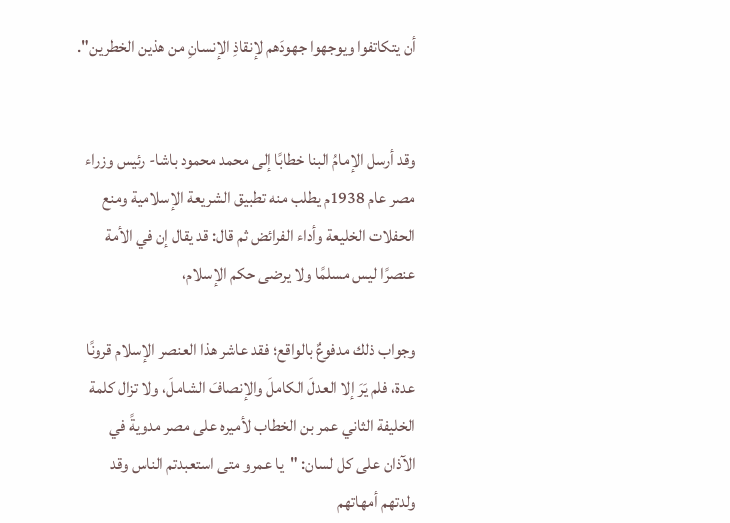أن يتكاتفوا ويوجهوا جهودَهم لإنقاذِ الإنسانِ من هذين الخطرين".


وقد أرسل الإمامُ البنا خطابًا إلى محمد محمود باشا- رئيس وزراء مصر عام 1938م يطلب منه تطبيق الشريعة الإسلامية ومنع الحفلات الخليعة وأداء الفرائض ثم قال: قد يقال إن في الأمة عنصرًا ليس مسلمًا ولا يرضى حكم الإسلام،

وجواب ذلك مدفوعٌ بالواقع؛ فقد عاشر هذا العنصر الإسلام قرونًا عدة، فلم يَرَ إلا العدلَ الكاملَ والإنصافَ الشاملَ، ولا تزال كلمة الخليفة الثاني عمر بن الخطاب لأميره على مصر مدويةً في الآذان على كل لسان: "يا عمرو متى استعبدتم الناس وقد ولدتهم أمهاتهم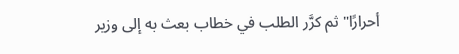أحرارًا" ثم كرَّر الطلب في خطاب بعث به إلى وزير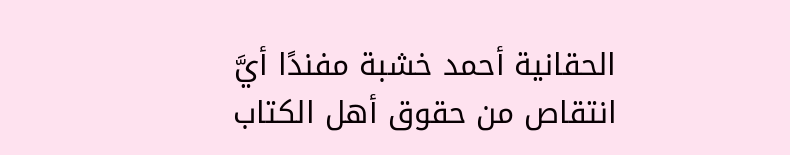الحقانية أحمد خشبة مفندًا أيَّ انتقاص من حقوق أهل الكتاب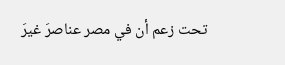تحت زعم أن في مصر عناصرَ غيرَ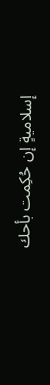إسلاميةٍ إن حُكِمت بأحك